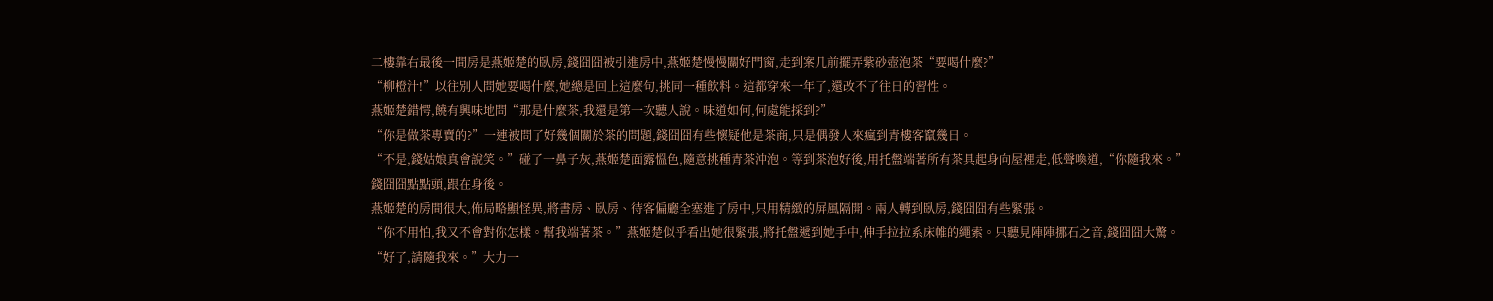二樓靠右最後一間房是燕姬楚的臥房,錢囧囧被引進房中,燕姬楚慢慢關好門窗,走到案几前擺弄紫砂壺泡茶“要喝什麼?”
“柳橙汁!”以往別人問她要喝什麼,她總是回上這麼句,挑同一種飲料。這都穿來一年了,還改不了往日的習性。
燕姬楚錯愕,饒有興味地問“那是什麼茶,我還是第一次聽人說。味道如何,何處能採到?”
“你是做茶專賣的?”一連被問了好幾個關於茶的問題,錢囧囧有些懷疑他是茶商,只是偶發人來瘋到青樓客竄幾日。
“不是,錢姑娘真會說笑。”碰了一鼻子灰,燕姬楚面露慍色,隨意挑種青茶沖泡。等到茶泡好後,用托盤端著所有茶具起身向屋裡走,低聲喚道,“你隨我來。”
錢囧囧點點頭,跟在身後。
燕姬楚的房間很大,佈局略顯怪異,將書房、臥房、待客偏廳全塞進了房中,只用精緻的屏風隔開。兩人轉到臥房,錢囧囧有些緊張。
“你不用怕,我又不會對你怎樣。幫我端著茶。”燕姬楚似乎看出她很緊張,將托盤遞到她手中,伸手拉拉系床帷的繩索。只聽見陣陣挪石之音,錢囧囧大驚。
“好了,請隨我來。”大力一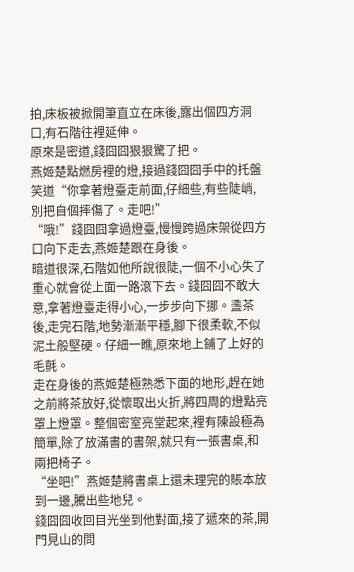拍,床板被掀開筆直立在床後,露出個四方洞口,有石階往裡延伸。
原來是密道,錢囧囧狠狠驚了把。
燕姬楚點燃房裡的燈,接過錢囧囧手中的托盤笑道“你拿著燈臺走前面,仔細些,有些陡峭,別把自個摔傷了。走吧!”
“哦!”錢囧囧拿過燈臺,慢慢跨過床架從四方口向下走去,燕姬楚跟在身後。
暗道很深,石階如他所說很陡,一個不小心失了重心就會從上面一路滾下去。錢囧囧不敢大意,拿著燈臺走得小心,一步步向下挪。盞茶後,走完石階,地勢漸漸平穩,腳下很柔軟,不似泥土般堅硬。仔細一瞧,原來地上鋪了上好的毛氈。
走在身後的燕姬楚極熟悉下面的地形,趕在她之前將茶放好,從懷取出火折,將四周的燈點亮罩上燈罩。整個密室亮堂起來,裡有陳設極為簡單,除了放滿書的書架,就只有一張書桌,和兩把椅子。
“坐吧!”燕姬楚將書桌上還未理完的賬本放到一邊,騰出些地兒。
錢囧囧收回目光坐到他對面,接了遞來的茶,開門見山的問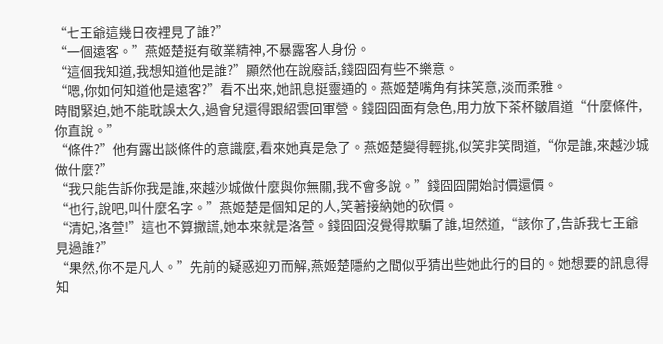“七王爺這幾日夜裡見了誰?”
“一個遠客。”燕姬楚挺有敬業精神,不暴露客人身份。
“這個我知道,我想知道他是誰?”顯然他在說廢話,錢囧囧有些不樂意。
“嗯,你如何知道他是遠客?”看不出來,她訊息挺靈通的。燕姬楚嘴角有抹笑意,淡而柔雅。
時間緊迫,她不能耽誤太久,過會兒還得跟紹雲回軍營。錢囧囧面有急色,用力放下茶杯皺眉道“什麼條件,你直說。”
“條件?”他有露出談條件的意識麼,看來她真是急了。燕姬楚變得輕挑,似笑非笑問道,“你是誰,來越沙城做什麼?”
“我只能告訴你我是誰,來越沙城做什麼與你無關,我不會多說。”錢囧囧開始討價還價。
“也行,說吧,叫什麼名字。”燕姬楚是個知足的人,笑著接納她的砍價。
“清妃,洛萱!”這也不算撒謊,她本來就是洛萱。錢囧囧沒覺得欺騙了誰,坦然道,“該你了,告訴我七王爺見過誰?”
“果然,你不是凡人。”先前的疑惑迎刃而解,燕姬楚隱約之間似乎猜出些她此行的目的。她想要的訊息得知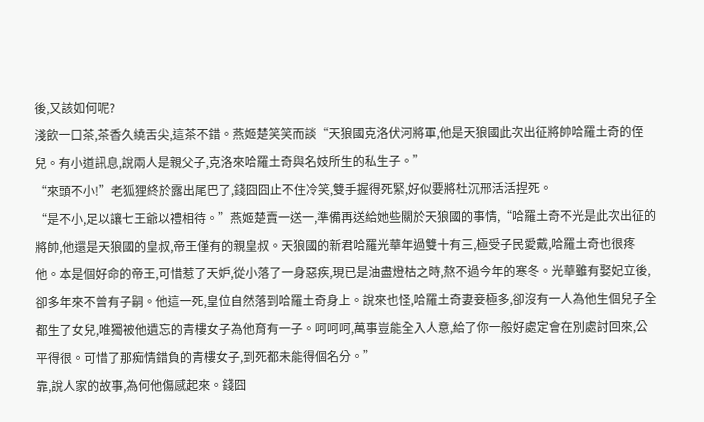後,又該如何呢?
淺飲一口茶,茶香久繞舌尖,這茶不錯。燕姬楚笑笑而談“天狼國克洛伏河將軍,他是天狼國此次出征將帥哈羅土奇的侄兒。有小道訊息,說兩人是親父子,克洛來哈羅土奇與名妓所生的私生子。”
“來頭不小!”老狐狸終於露出尾巴了,錢囧囧止不住冷笑,雙手握得死緊,好似要將杜沉邢活活捏死。
“是不小,足以讓七王爺以禮相待。”燕姬楚賣一送一,準備再送給她些關於天狼國的事情,“哈羅土奇不光是此次出征的將帥,他還是天狼國的皇叔,帝王僅有的親皇叔。天狼國的新君哈羅光華年過雙十有三,極受子民愛戴,哈羅土奇也很疼他。本是個好命的帝王,可惜惹了天妒,從小落了一身惡疾,現已是油盡燈枯之時,熬不過今年的寒冬。光華雖有娶妃立後,卻多年來不曾有子嗣。他這一死,皇位自然落到哈羅土奇身上。說來也怪,哈羅土奇妻妾極多,卻沒有一人為他生個兒子全都生了女兒,唯獨被他遺忘的青樓女子為他育有一子。呵呵呵,萬事豈能全入人意,給了你一般好處定會在別處討回來,公平得很。可惜了那痴情錯負的青樓女子,到死都未能得個名分。”
靠,說人家的故事,為何他傷感起來。錢囧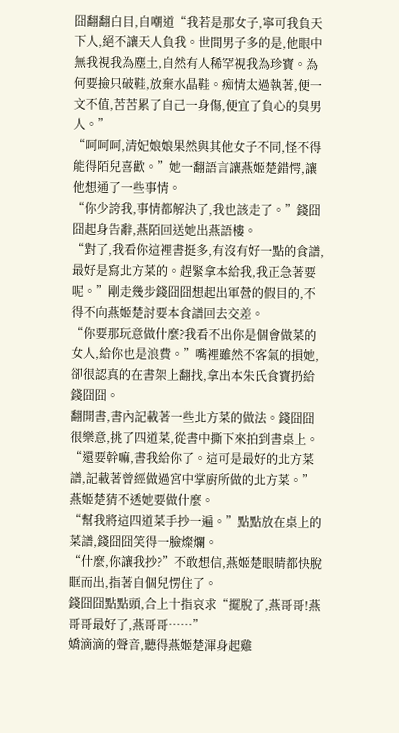囧翻翻白目,自嘲道“我若是那女子,寧可我負天下人,絕不讓天人負我。世間男子多的是,他眼中無我視我為塵土,自然有人稀罕視我為珍寶。為何要撿只破鞋,放棄水晶鞋。痴情太過執著,便一文不值,苦苦累了自己一身傷,便宜了負心的臭男人。”
“呵呵呵,清妃娘娘果然與其他女子不同,怪不得能得陌兒喜歡。”她一翻語言讓燕姬楚錯愕,讓他想通了一些事情。
“你少誇我,事情都解決了,我也該走了。”錢囧囧起身告辭,燕陌回送她出燕語樓。
“對了,我看你這裡書挺多,有沒有好一點的食譜,最好是寫北方菜的。趕緊拿本給我,我正急著要呢。”剛走幾步錢囧囧想起出軍營的假目的,不得不向燕姬楚討要本食譜回去交差。
“你要那玩意做什麼?我看不出你是個會做菜的女人,給你也是浪費。”嘴裡雖然不客氣的損她,卻很認真的在書架上翻找,拿出本朱氏食寶扔給錢囧囧。
翻開書,書內記載著一些北方菜的做法。錢囧囧很樂意,挑了四道菜,從書中撕下來拍到書桌上。
“還要幹嘛,書我給你了。這可是最好的北方菜譜,記載著曾經做過宮中掌廚所做的北方菜。”燕姬楚猜不透她要做什麼。
“幫我將這四道菜手抄一遍。”點點放在桌上的菜譜,錢囧囧笑得一臉燦爛。
“什麼,你讓我抄?”不敢想信,燕姬楚眼睛都快脫眶而出,指著自個兒愣住了。
錢囧囧點點頭,合上十指哀求“擺脫了,燕哥哥!燕哥哥最好了,燕哥哥……”
嬌滴滴的聲音,聽得燕姬楚渾身起雞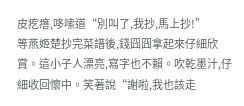皮疙瘩,哆嗦道“別叫了,我抄,馬上抄!”
等燕姬楚抄完菜譜後,錢囧囧拿起來仔細欣賞。這小子人漂亮,寫字也不賴。吹乾墨汁,仔細收回懷中。笑著說“謝啦,我也該走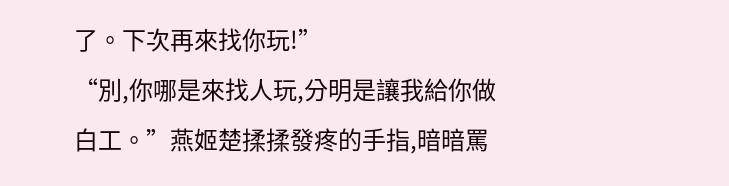了。下次再來找你玩!”
“別,你哪是來找人玩,分明是讓我給你做白工。”燕姬楚揉揉發疼的手指,暗暗罵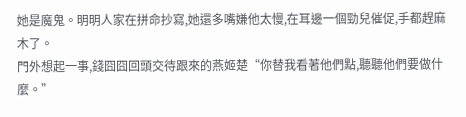她是魔鬼。明明人家在拼命抄寫,她還多嘴嫌他太慢,在耳邊一個勁兒催促,手都趕麻木了。
門外想起一事,錢囧囧回頭交待跟來的燕姬楚“你替我看著他們點,聽聽他們要做什麼。”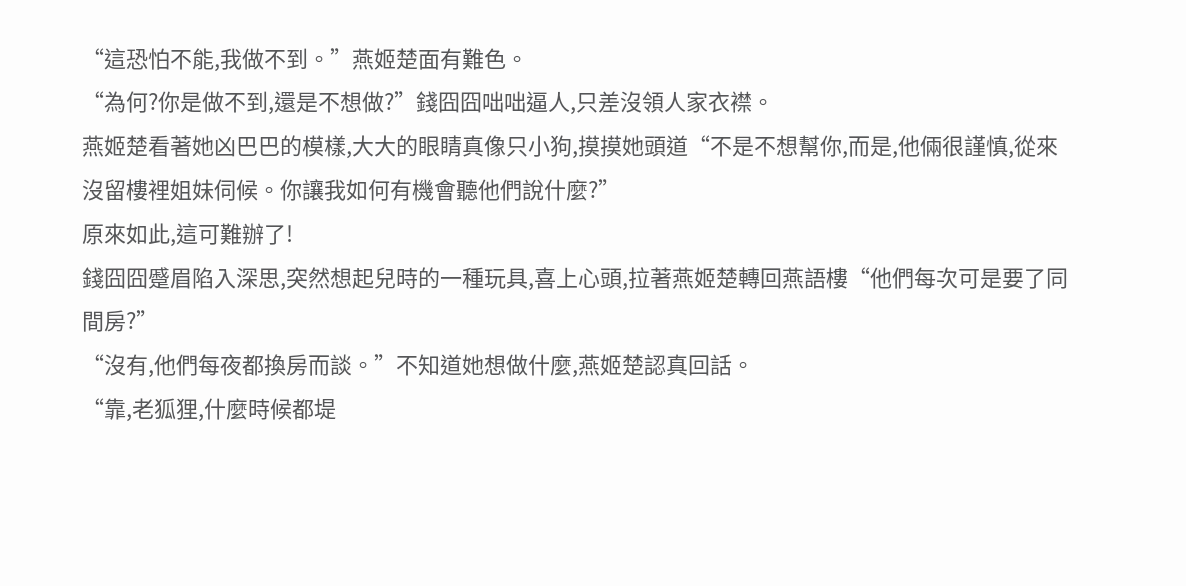“這恐怕不能,我做不到。”燕姬楚面有難色。
“為何?你是做不到,還是不想做?”錢囧囧咄咄逼人,只差沒領人家衣襟。
燕姬楚看著她凶巴巴的模樣,大大的眼睛真像只小狗,摸摸她頭道“不是不想幫你,而是,他倆很謹慎,從來沒留樓裡姐妹伺候。你讓我如何有機會聽他們說什麼?”
原來如此,這可難辦了!
錢囧囧蹙眉陷入深思,突然想起兒時的一種玩具,喜上心頭,拉著燕姬楚轉回燕語樓“他們每次可是要了同間房?”
“沒有,他們每夜都換房而談。”不知道她想做什麼,燕姬楚認真回話。
“靠,老狐狸,什麼時候都堤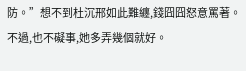防。”想不到杜沉邢如此難纏,錢囧囧怒意罵著。不過,也不礙事,她多弄幾個就好。